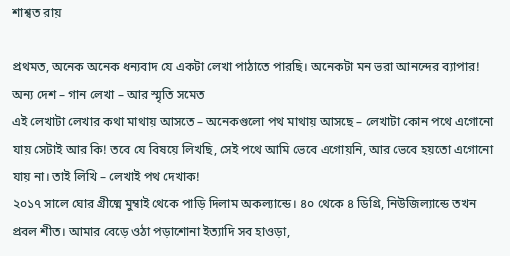শাশ্বত রায়

প্রথমত, অনেক অনেক ধন্যবাদ যে একটা লেখা পাঠাতে পারছি। অনেকটা মন ভরা আনন্দের ব্যাপার!
অন্য দেশ – গান লেখা – আর স্মৃতি সমেত
এই লেখাটা লেখার কথা মাথায় আসতে – অনেকগুলো পথ মাথায় আসছে – লেখাটা কোন পথে এগোনো যায় সেটাই আর কি! তবে যে বিষয়ে লিখছি, সেই পথে আমি ভেবে এগোয়নি, আর ভেবে হয়তো এগোনো যায় না। তাই লিখি – লেখাই পথ দেখাক!
২০১৭ সালে ঘোর গ্রীষ্মে মুম্বাই থেকে পাড়ি দিলাম অকল্যান্ডে। ৪০ থেকে ৪ ডিগ্রি, নিউজিল্যান্ডে তখন প্রবল শীত। আমার বেড়ে ওঠা পড়াশোনা ইত্যাদি সব হাওড়া,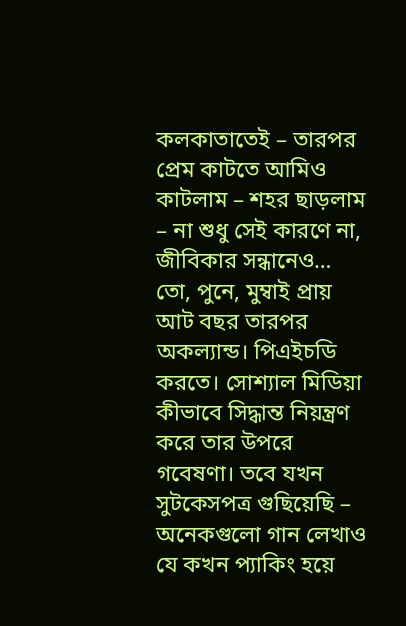কলকাতাতেই – তারপর প্রেম কাটতে আমিও কাটলাম – শহর ছাড়লাম – না শুধু সেই কারণে না, জীবিকার সন্ধানেও…
তো, পুনে, মুম্বাই প্রায় আট বছর তারপর অকল্যান্ড। পিএইচডি করতে। সোশ্যাল মিডিয়া কীভাবে সিদ্ধান্ত নিয়ন্ত্রণ করে তার উপরে গবেষণা। তবে যখন সুটকেসপত্র গুছিয়েছি – অনেকগুলো গান লেখাও যে কখন প্যাকিং হয়ে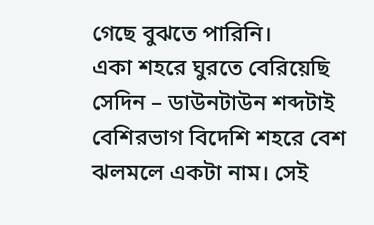গেছে বুঝতে পারিনি।
একা শহরে ঘুরতে বেরিয়েছি সেদিন – ডাউনটাউন শব্দটাই বেশিরভাগ বিদেশি শহরে বেশ ঝলমলে একটা নাম। সেই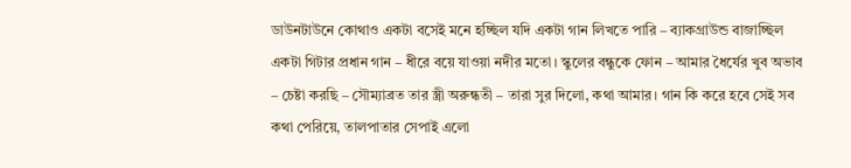ডাউনটাউনে কোথাও একটা বসেই মনে হচ্ছিল যদি একটা গান লিখতে পারি – ব্যাকগ্রাউন্ড বাজাচ্ছিল একটা গিটার প্রধান গান – ধীরে বয়ে যাওয়া নদীর মতো। স্কুলের বন্ধুকে ফোন – আমার ধৈর্যের খুব অভাব – চেষ্টা করছি – সৌম্যাব্রত তার স্ত্রী অরুন্ধতী – তারা সুর দিলো, কথা আমার। গান কি করে হবে সেই সব কথা পেরিয়ে, তালপাতার সেপাই এলো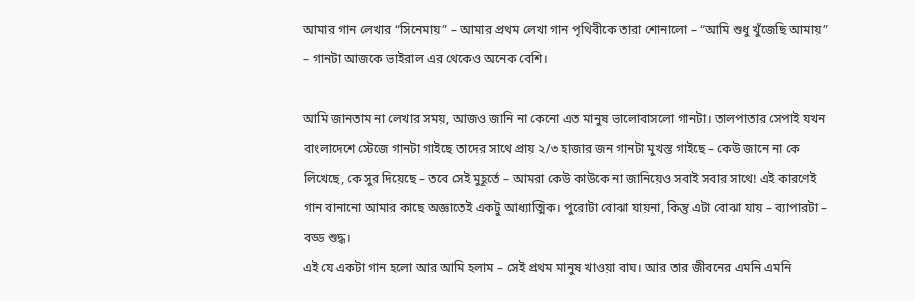আমার গান লেখার “সিনেমায়” – আমার প্রথম লেখা গান পৃথিবীকে তারা শোনালো – “আমি শুধু খুঁজেছি আমায়” – গানটা আজকে ভাইরাল এর থেকেও অনেক বেশি।

আমি জানতাম না লেখার সময়, আজও জানি না কেনো এত মানুষ ভালোবাসলো গানটা। তালপাতার সেপাই যখন বাংলাদেশে স্টেজে গানটা গাইছে তাদের সাথে প্রায় ২/৩ হাজার জন গানটা মুখস্ত গাইছে – কেউ জানে না কে লিখেছে, কে সুর দিয়েছে – তবে সেই মুহূর্তে – আমরা কেউ কাউকে না জানিয়েও সবাই সবার সাথে! এই কারণেই গান বানানো আমার কাছে অজ্ঞাতেই একটু আধ্যাত্মিক। পুরোটা বোঝা যায়না, কিন্তু এটা বোঝা যায় – ব্যাপারটা – বড্ড শুদ্ধ।
এই যে একটা গান হলো আর আমি হলাম – সেই প্রথম মানুষ খাওয়া বাঘ। আর তার জীবনের এমনি এমনি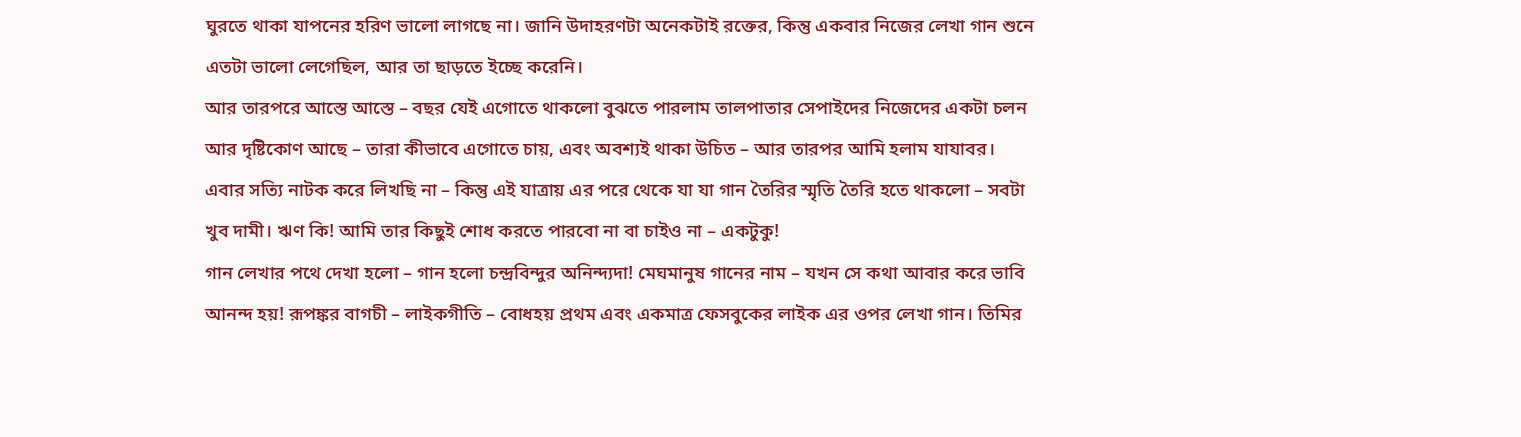ঘুরতে থাকা যাপনের হরিণ ভালো লাগছে না। জানি উদাহরণটা অনেকটাই রক্তের, কিন্তু একবার নিজের লেখা গান শুনে এতটা ভালো লেগেছিল, আর তা ছাড়তে ইচ্ছে করেনি।
আর তারপরে আস্তে আস্তে – বছর যেই এগোতে থাকলো বুঝতে পারলাম তালপাতার সেপাইদের নিজেদের একটা চলন আর দৃষ্টিকোণ আছে – তারা কীভাবে এগোতে চায়, এবং অবশ্যই থাকা উচিত – আর তারপর আমি হলাম যাযাবর।
এবার সত্যি নাটক করে লিখছি না – কিন্তু এই যাত্রায় এর পরে থেকে যা যা গান তৈরির স্মৃতি তৈরি হতে থাকলো – সবটা খুব দামী। ঋণ কি! আমি তার কিছুই শোধ করতে পারবো না বা চাইও না – একটুকু!
গান লেখার পথে দেখা হলো – গান হলো চন্দ্রবিন্দুর অনিন্দ্যদা! মেঘমানুষ গানের নাম – যখন সে কথা আবার করে ভাবি আনন্দ হয়! রূপঙ্কর বাগচী – লাইকগীতি – বোধহয় প্রথম এবং একমাত্র ফেসবুকের লাইক এর ওপর লেখা গান। তিমির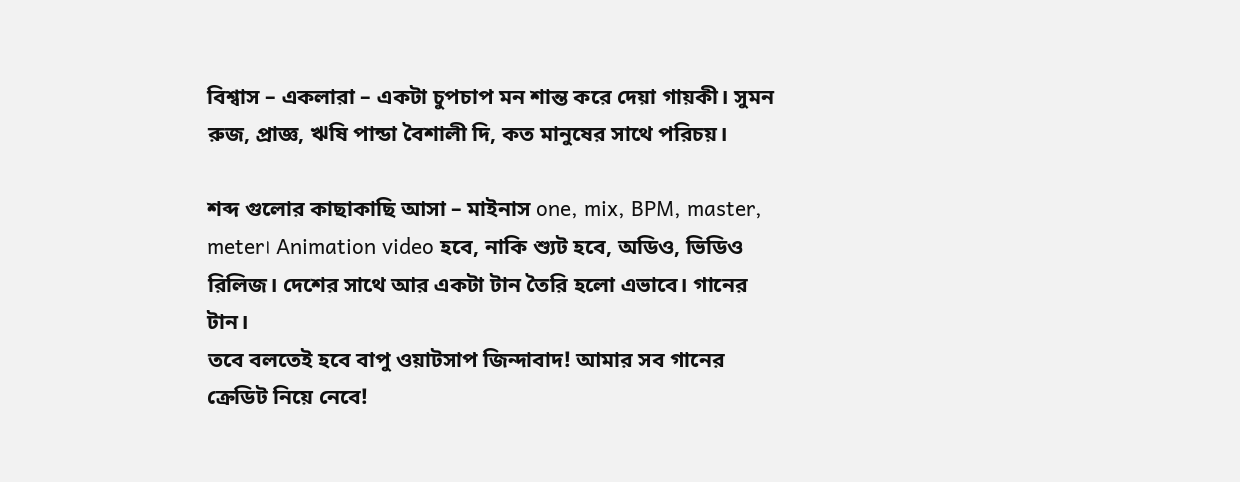বিশ্বাস – একলারা – একটা চুপচাপ মন শান্ত করে দেয়া গায়কী। সুমন রুজ, প্রাজ্ঞ, ঋষি পান্ডা বৈশালী দি, কত মানুষের সাথে পরিচয়।

শব্দ গুলোর কাছাকাছি আসা – মাইনাস one, mix, BPM, master, meter। Animation video হবে, নাকি শ্যুট হবে, অডিও, ভিডিও রিলিজ। দেশের সাথে আর একটা টান তৈরি হলো এভাবে। গানের টান।
তবে বলতেই হবে বাপু ওয়াটসাপ জিন্দাবাদ! আমার সব গানের ক্রেডিট নিয়ে নেবে!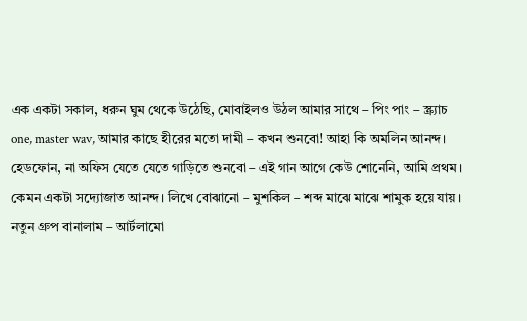এক একটা সকাল, ধরুন ঘুম থেকে উঠেছি, মোবাইলও উঠল আমার সাথে – পিং পাং – স্ক্র্যাচ one, master wav, আমার কাছে হীরের মতো দামী – কখন শুনবো! আহা কি অমলিন আনন্দ। হেডফোন, না অফিস যেতে যেতে গাড়িতে শুনবো – এই গান আগে কেউ শোনেনি, আমি প্রথম। কেমন একটা সদ্যোজাত আনন্দ। লিখে বোঝানো – মুশকিল – শব্দ মাঝে মাঝে শামুক হয়ে যায়।
নতুন গ্রুপ বানালাম – আর্টলামো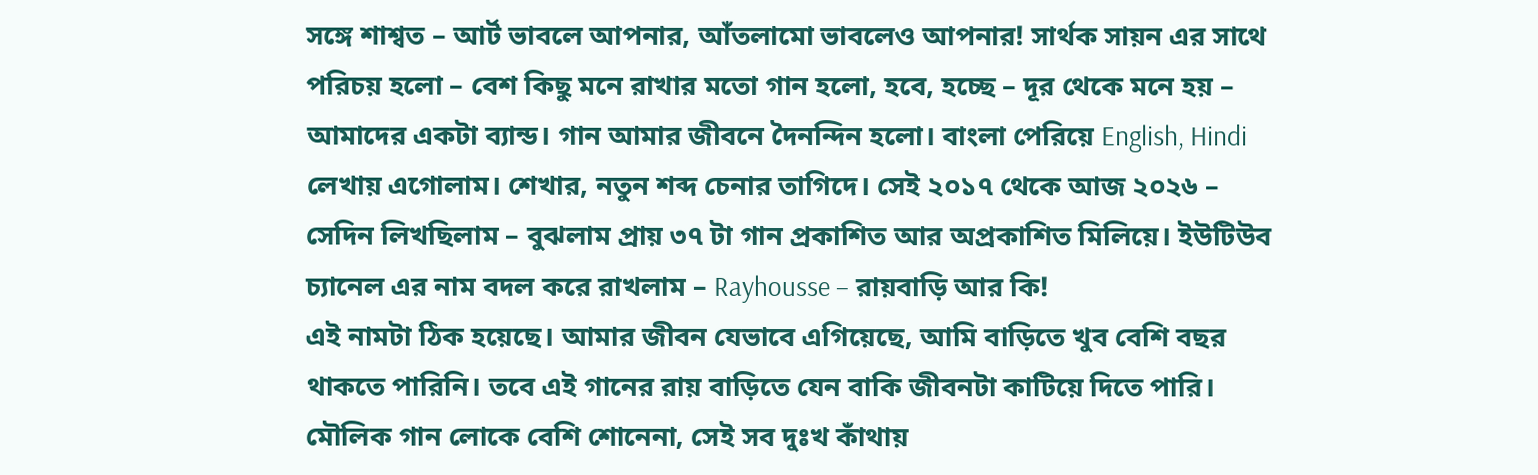সঙ্গে শাশ্বত – আর্ট ভাবলে আপনার, আঁতলামো ভাবলেও আপনার! সার্থক সায়ন এর সাথে পরিচয় হলো – বেশ কিছু মনে রাখার মতো গান হলো, হবে, হচ্ছে – দূর থেকে মনে হয় – আমাদের একটা ব্যান্ড। গান আমার জীবনে দৈনন্দিন হলো। বাংলা পেরিয়ে English, Hindi লেখায় এগোলাম। শেখার, নতুন শব্দ চেনার তাগিদে। সেই ২০১৭ থেকে আজ ২০২৬ – সেদিন লিখছিলাম – বুঝলাম প্রায় ৩৭ টা গান প্রকাশিত আর অপ্রকাশিত মিলিয়ে। ইউটিউব চ্যানেল এর নাম বদল করে রাখলাম – Rayhousse – রায়বাড়ি আর কি!
এই নামটা ঠিক হয়েছে। আমার জীবন যেভাবে এগিয়েছে, আমি বাড়িতে খুব বেশি বছর থাকতে পারিনি। তবে এই গানের রায় বাড়িতে যেন বাকি জীবনটা কাটিয়ে দিতে পারি। মৌলিক গান লোকে বেশি শোনেনা, সেই সব দুঃখ কাঁথায়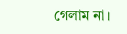গেলাম না।